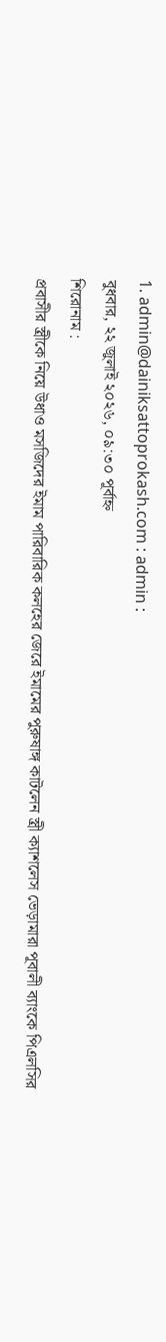1. admin@dainiksattoprokash.com : admin :
বুধবার, ২২ জুলাই ২০২৬, ০৯:৩০ পূর্বাহ্ন
শিরোনাম :
প্রবাসীর স্ত্রীকে নিয়ে উধাও মসজিদের ইমাম পারিবারিক কলহের জেরে ইমামের পুরুষাঙ্গ কাটলেন স্ত্রী ক্যাশলেস ভেড়ামারা পূবালী ব্যাংকে পিএলসির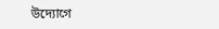উদ্যোগে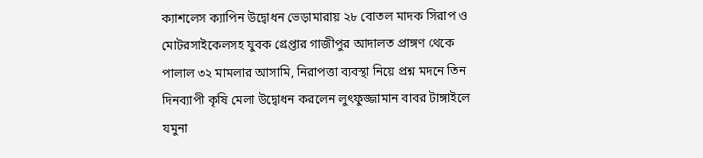ক্যাশলেস ক্যাপিন উদ্বোধন ভেড়ামারায় ২৮ বোতল মাদক সিরাপ ও মোটরসাইকেলসহ যুবক গ্রেপ্তার গাজীপুর আদালত প্রাঙ্গণ থেকে পালাল ৩২ মামলার আসামি, নিরাপত্তা ব্যবস্থা নিয়ে প্রশ্ন মদনে তিন দিনব্যাপী কৃষি মেলা উদ্বোধন করলেন লুৎফুজ্জামান বাবর টাঙ্গাইলে যমুনা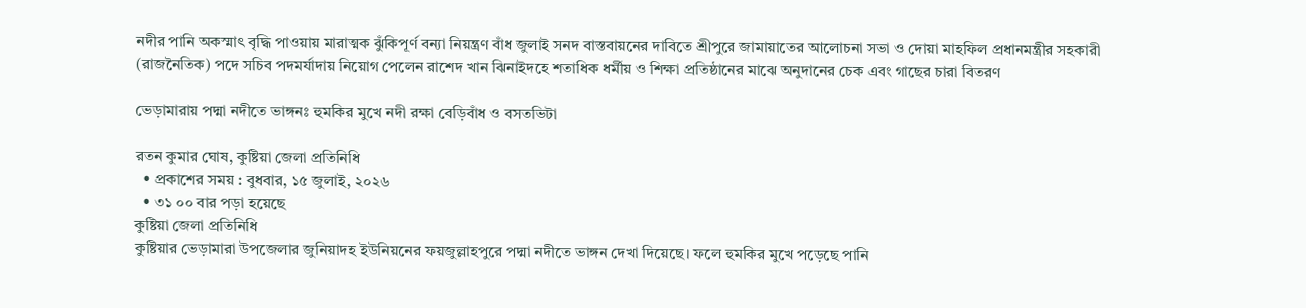নদীর পানি অকস্মাৎ বৃদ্ধি পাওয়ায় মারাত্মক ঝুঁকিপূর্ণ বন্যা নিয়ন্ত্রণ বাঁধ জুলাই সনদ বাস্তবায়নের দাবিতে শ্রীপুরে জামায়াতের আলোচনা সভা ও দোয়া মাহফিল প্রধানমন্ত্রীর সহকারী (রাজনৈতিক) পদে সচিব পদমর্যাদায় নিয়োগ পেলেন রাশেদ খান ঝিনাইদহে শতাধিক ধর্মীয় ও শিক্ষা প্রতিষ্ঠানের মাঝে অনুদানের চেক এবং গাছের চারা বিতরণ

ভেড়ামারায় পদ্মা নদীতে ভাঙ্গনঃ হুমকির মুখে নদী রক্ষা বেড়িবাঁধ ও বসতভিটা

রতন কুমার ঘোষ, কুষ্টিয়া জেলা প্রতিনিধি
  • প্রকাশের সময় : বুধবার, ১৫ জুলাই, ২০২৬
  • ৩১ ০০ বার পড়া হয়েছে
কুষ্টিয়া জেলা প্রতিনিধি
কুষ্টিয়ার ভেড়ামারা উপজেলার জুনিয়াদহ ইউনিয়নের ফয়জুল্লাহপুরে পদ্মা নদীতে ভাঙ্গন দেখা দিয়েছে। ফলে হুমকির মুখে পড়েছে পানি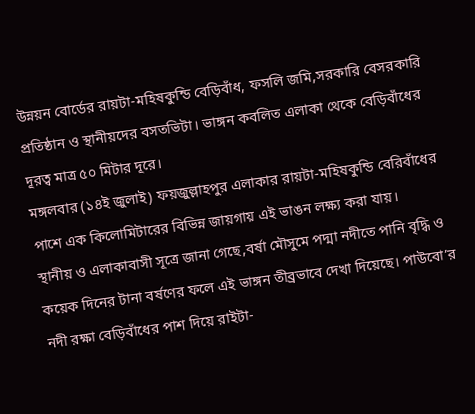উন্নয়ন বোর্ডের রায়টা-মহিষকুন্ডি বেড়িবাঁধ, ফসলি জমি,সরকারি বেসরকারি প্রতিষ্ঠান ও স্থানীয়দের বসতভিটা। ভাঙ্গন কবলিত এলাকা থেকে বেড়িবাঁধের দূরত্ব মাত্র ৫০ মিটার দূরে।
মঙ্গলবার (১৪ই জুলাই) ফয়জুল্লাহপুর এলাকার রায়টা-মহিষকুন্ডি বেরিবাঁধের পাশে এক কিলোমিটারের বিভিন্ন জায়গায় এই ভাঙন লক্ষ্য করা যায়।
স্থানীয় ও এলাকাবাসী সূত্রে জানা গেছে,বর্ষা মৌসুমে পদ্মা নদীতে পানি বৃদ্ধি ও কয়েক দিনের টানা বর্ষণের ফলে এই ভাঙ্গন তীব্রভাবে দেখা দিয়েছে। পাউবো’র নদী রক্ষা বেড়িবাঁধের পাশ দিয়ে রাইটা-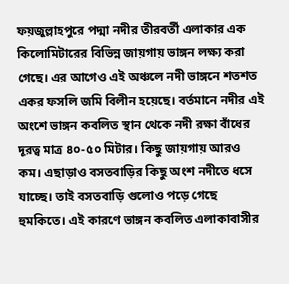ফয়জুল্লাহপুরে পদ্মা নদীর তীরবর্তী এলাকার এক কিলোমিটারের বিভিন্ন জায়গায় ভাঙ্গন লক্ষ্য করা গেছে। এর আগেও এই অঞ্চলে নদী ভাঙ্গনে শতশত একর ফসলি জমি বিলীন হয়েছে। বর্তমানে নদীর এই অংশে ভাঙ্গন কবলিত স্থান থেকে নদী রক্ষা বাঁধের দূরত্ব মাত্র ৪০-৫০ মিটার। কিছু জায়গায় আরও কম। এছাড়াও বসতবাড়ির কিছু অংশ নদীতে ধসে যাচ্ছে। তাই বসতবাড়ি গুলোও পড়ে গেছে হুমকিতে। এই কারণে ভাঙ্গন কবলিত এলাকাবাসীর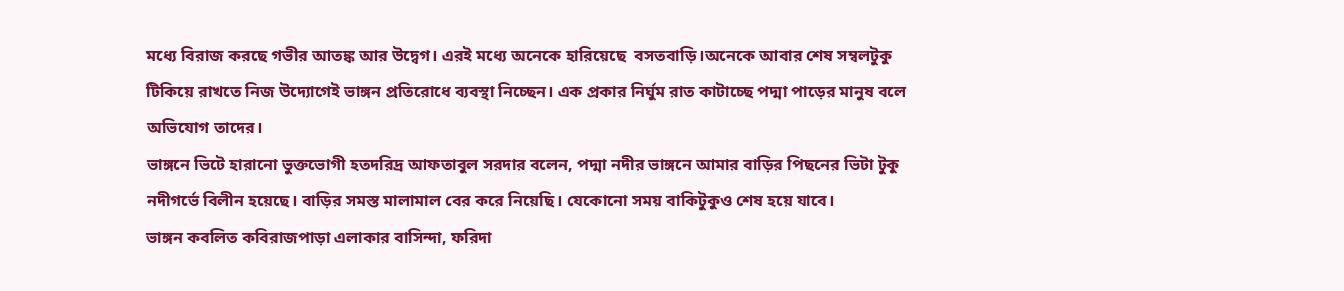মধ্যে বিরাজ করছে গভীর আতঙ্ক আর উদ্বেগ। এরই মধ্যে অনেকে হারিয়েছে  বসতবাড়ি।অনেকে আবার শেষ সম্বলটুকু টিকিয়ে রাখতে নিজ উদ্যোগেই ভাঙ্গন প্রতিরোধে ব্যবস্থা নিচ্ছেন। এক প্রকার নির্ঘুম রাত কাটাচ্ছে পদ্মা পাড়ের মানুষ বলে অভিযোগ তাদের।
ভাঙ্গনে ভিটে হারানো ভুক্তভোগী হতদরিদ্র আফতাবুল সরদার বলেন, পদ্মা নদীর ভাঙ্গনে আমার বাড়ির পিছনের ভিটা টুকু নদীগর্ভে বিলীন হয়েছে। বাড়ির সমস্ত মালামাল বের করে নিয়েছি। যেকোনো সময় বাকিটুকুও শেষ হয়ে যাবে।
ভাঙ্গন কবলিত কবিরাজপাড়া এলাকার বাসিন্দা, ফরিদা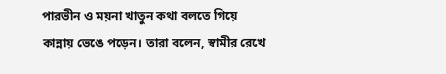পারভীন ও ময়না খাতুন কথা বলতে গিয়ে কান্নায় ভেঙে পড়েন। তারা বলেন, স্বামীর রেখে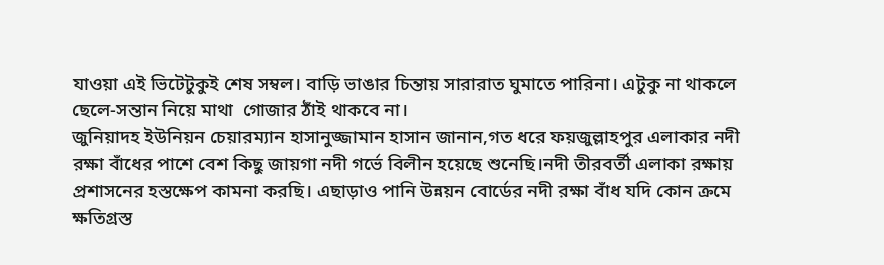যাওয়া এই ভিটেটুকুই শেষ সম্বল। বাড়ি ভাঙার চিন্তায় সারারাত ঘুমাতে পারিনা। এটুকু না থাকলে ছেলে-সন্তান নিয়ে মাথা  গোজার ঠাঁই থাকবে না।
জুনিয়াদহ ইউনিয়ন চেয়ারম্যান হাসানুজ্জামান হাসান জানান,গত ধরে ফয়জুল্লাহপুর এলাকার নদী রক্ষা বাঁধের পাশে বেশ কিছু জায়গা নদী গর্ভে বিলীন হয়েছে শুনেছি।নদী তীরবর্তী এলাকা রক্ষায় প্রশাসনের হস্তক্ষেপ কামনা করছি। এছাড়াও পানি উন্নয়ন বোর্ডের নদী রক্ষা বাঁধ যদি কোন ক্রমে ক্ষতিগ্রস্ত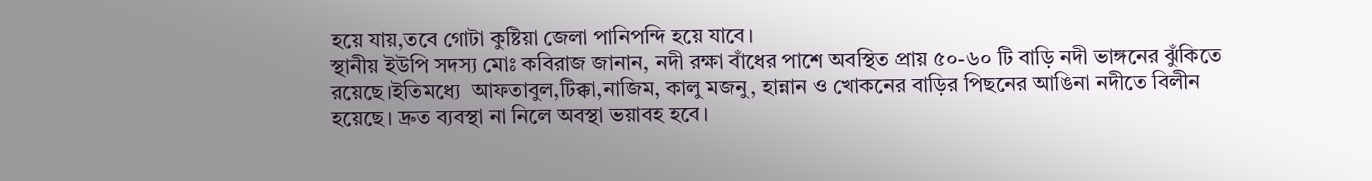হয়ে যায়,তবে গোটা কুষ্টিয়া জেলা পানিপন্দি হয়ে যাবে।
স্থানীয় ইউপি সদস্য মোঃ কবিরাজ জানান, নদী রক্ষা বাঁধের পাশে অবস্থিত প্রায় ৫০-৬০ টি বাড়ি নদী ভাঙ্গনের ঝুঁকিতে রয়েছে।ইতিমধ্যে  আফতাবুল,টিক্কা,নাজিম, কালু মজনু, হান্নান ও খোকনের বাড়ির পিছনের আঙিনা নদীতে বিলীন হয়েছে। দ্রুত ব্যবস্থা না নিলে অবস্থা ভয়াবহ হবে।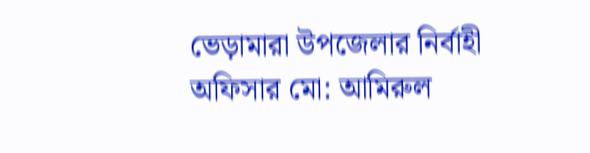ভেড়ামারা উপজেলার নির্বাহী অফিসার মো: আমিরুল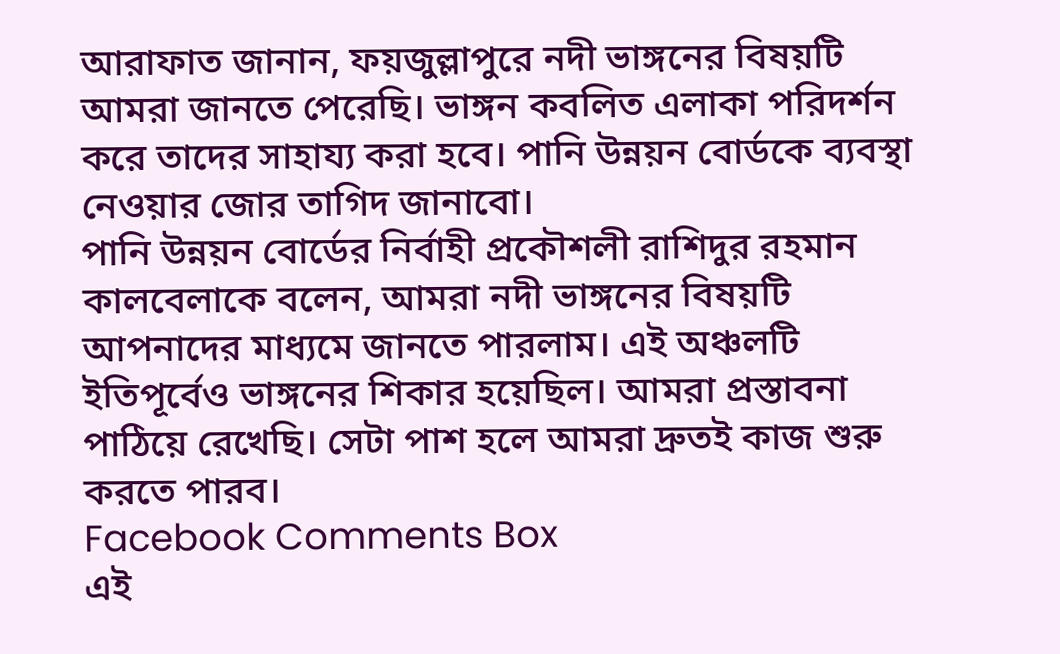আরাফাত জানান, ফয়জুল্লাপুরে নদী ভাঙ্গনের বিষয়টি আমরা জানতে পেরেছি। ভাঙ্গন কবলিত এলাকা পরিদর্শন করে তাদের সাহায্য করা হবে। পানি উন্নয়ন বোর্ডকে ব্যবস্থা নেওয়ার জোর তাগিদ জানাবো।
পানি উন্নয়ন বোর্ডের নির্বাহী প্রকৌশলী রাশিদুর রহমান কালবেলাকে বলেন, আমরা নদী ভাঙ্গনের বিষয়টি আপনাদের মাধ্যমে জানতে পারলাম। এই অঞ্চলটি ইতিপূর্বেও ভাঙ্গনের শিকার হয়েছিল। আমরা প্রস্তাবনা পাঠিয়ে রেখেছি। সেটা পাশ হলে আমরা দ্রুতই কাজ শুরু করতে পারব।
Facebook Comments Box
এই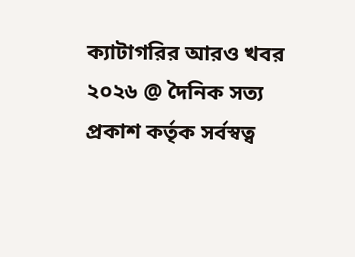ক্যাটাগরির আরও খবর
২০২৬ @ দৈনিক সত্য প্রকাশ কর্তৃক সর্বস্বত্ব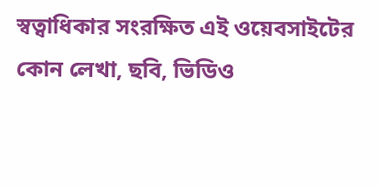স্বত্বাধিকার সংরক্ষিত এই ওয়েবসাইটের কোন লেখা, ছবি, ভিডিও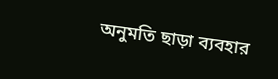অনুমতি ছাড়া ব্যবহার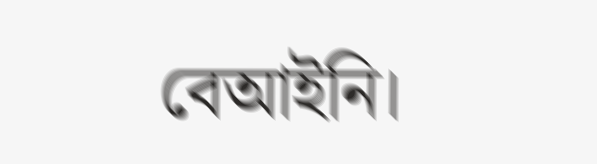বেআইনি।